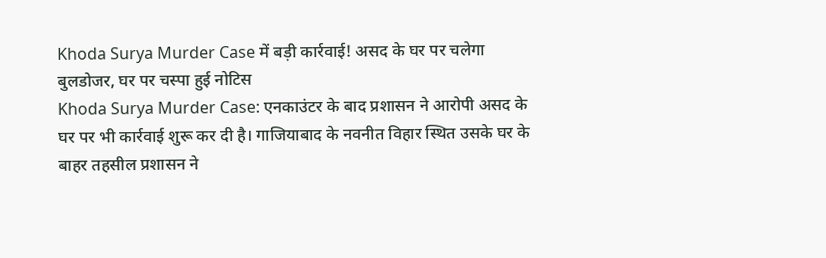Khoda Surya Murder Case में बड़ी कार्रवाई! असद के घर पर चलेगा बुलडोजर, घर पर चस्पा हुई नोटिस
Khoda Surya Murder Case: एनकाउंटर के बाद प्रशासन ने आरोपी असद के घर पर भी कार्रवाई शुरू कर दी है। गाजियाबाद के नवनीत विहार स्थित उसके घर के बाहर तहसील प्रशासन ने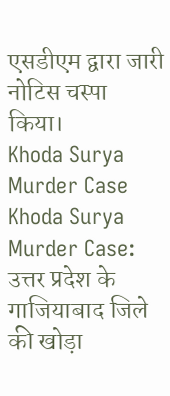एसडीएम द्वारा जारी नोटिस चस्पा किया।
Khoda Surya Murder Case
Khoda Surya Murder Case: उत्तर प्रदेश के गाजियाबाद जिले की खोड़ा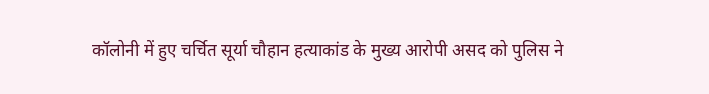कॉलोनी में हुए चर्चित सूर्या चौहान हत्याकांड के मुख्य आरोपी असद को पुलिस ने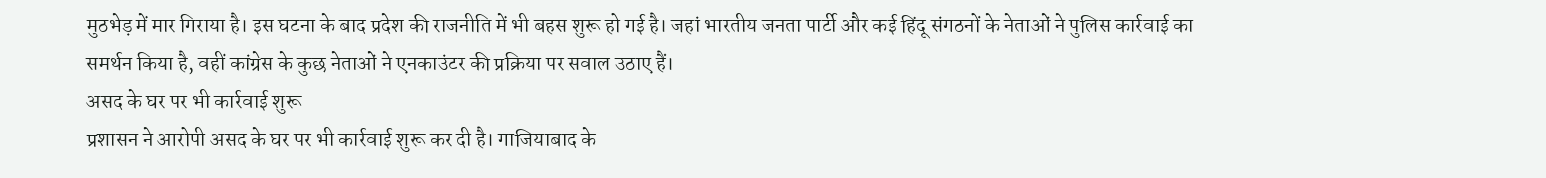मुठभेड़ में मार गिराया है। इस घटना के बाद प्रदेश की राजनीति में भी बहस शुरू हो गई है। जहां भारतीय जनता पार्टी और कई हिंदू संगठनों के नेताओं ने पुलिस कार्रवाई का समर्थन किया है, वहीं कांग्रेस के कुछ नेताओं ने एनकाउंटर की प्रक्रिया पर सवाल उठाए हैं।
असद के घर पर भी कार्रवाई शुरू
प्रशासन ने आरोपी असद के घर पर भी कार्रवाई शुरू कर दी है। गाजियाबाद के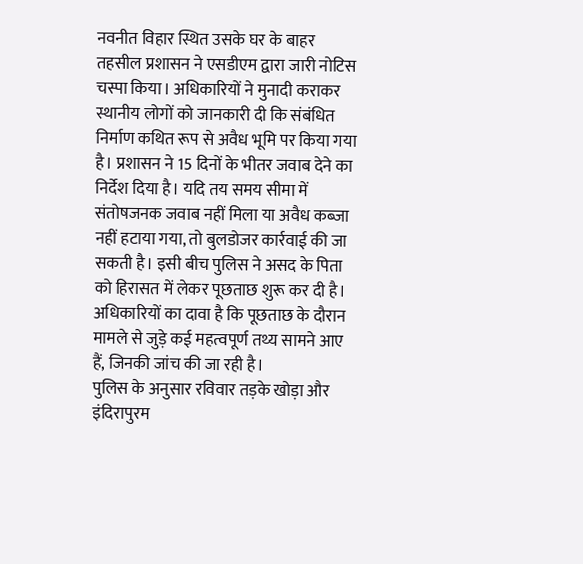नवनीत विहार स्थित उसके घर के बाहर तहसील प्रशासन ने एसडीएम द्वारा जारी नोटिस चस्पा किया। अधिकारियों ने मुनादी कराकर स्थानीय लोगों को जानकारी दी कि संबंधित निर्माण कथित रूप से अवैध भूमि पर किया गया है। प्रशासन ने 15 दिनों के भीतर जवाब देने का निर्देश दिया है। यदि तय समय सीमा में संतोषजनक जवाब नहीं मिला या अवैध कब्जा नहीं हटाया गया, तो बुलडोजर कार्रवाई की जा सकती है। इसी बीच पुलिस ने असद के पिता को हिरासत में लेकर पूछताछ शुरू कर दी है। अधिकारियों का दावा है कि पूछताछ के दौरान मामले से जुड़े कई महत्वपूर्ण तथ्य सामने आए हैं, जिनकी जांच की जा रही है।
पुलिस के अनुसार रविवार तड़के खोड़ा और इंदिरापुरम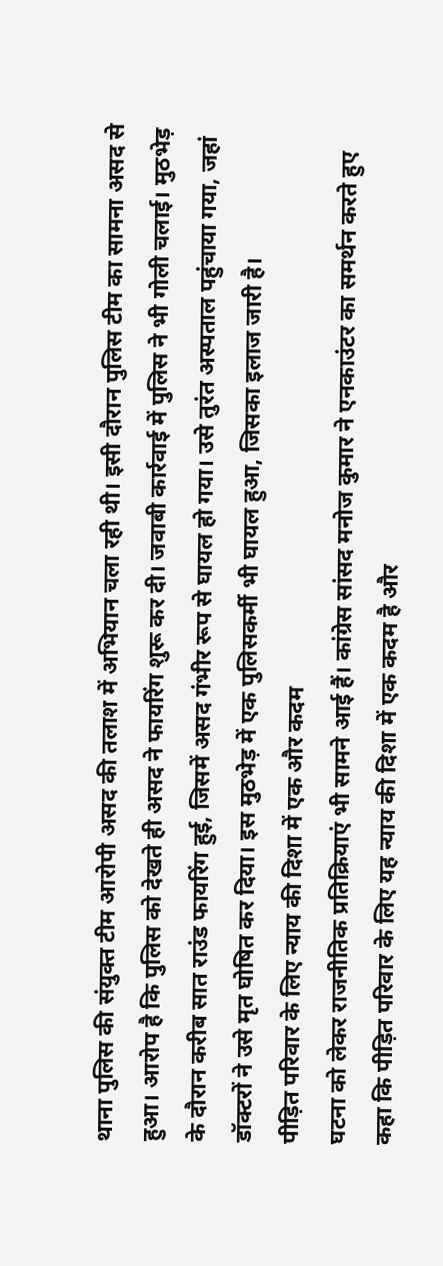थाना पुलिस की संयुक्त टीम आरोपी असद की तलाश में अभियान चला रही थी। इसी दौरान पुलिस टीम का सामना असद से हुआ। आरोप है कि पुलिस को देखते ही असद ने फायरिंग शुरू कर दी। जवाबी कार्रवाई में पुलिस ने भी गोली चलाई। मुठभेड़ के दौरान करीब सात राउंड फायरिंग हुई, जिसमें असद गंभीर रूप से घायल हो गया। उसे तुरंत अस्पताल पहुंचाया गया, जहां डॉक्टरों ने उसे मृत घोषित कर दिया। इस मुठभेड़ में एक पुलिसकर्मी भी घायल हुआ, जिसका इलाज जारी है।
पीड़ित परिवार के लिए न्याय की दिशा में एक और कदम
घटना को लेकर राजनीतिक प्रतिक्रियाएं भी सामने आई हैं। कांग्रेस सांसद मनोज कुमार ने एनकाउंटर का समर्थन करते हुए कहा कि पीड़ित परिवार के लिए यह न्याय की दिशा में एक कदम है और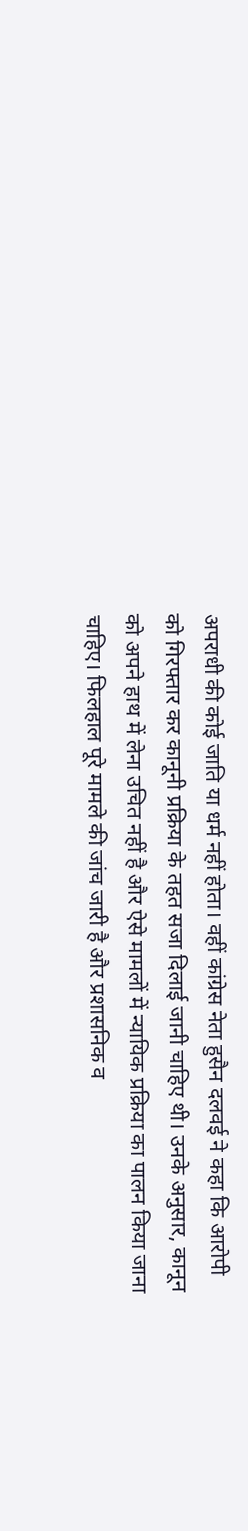अपराधी की कोई जाति या धर्म नहीं होता। वहीं कांग्रेस नेता हुसैन दलवई ने कहा कि आरोपी को गिरफ्तार कर कानूनी प्रक्रिया के तहत सजा दिलाई जानी चाहिए थी। उनके अनुसार, कानून को अपने हाथ में लेना उचित नहीं है और ऐसे मामलों में न्यायिक प्रक्रिया का पालन किया जाना चाहिए। फिलहाल पूरे मामले की जांच जारी है और प्रशासनिक व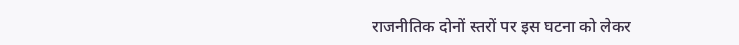राजनीतिक दोनों स्तरों पर इस घटना को लेकर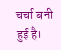चर्चा बनी हुई है।